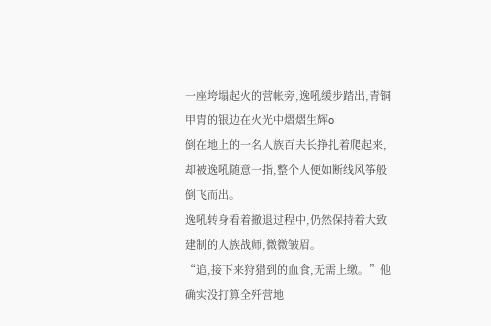一座垮塌起火的营帐旁,逸吼缓步踏出,青铜甲胄的银边在火光中熠熠生辉o
倒在地上的一名人族百夫长挣扎着爬起来,却被逸吼随意一指,整个人便如断线风筝般倒飞而出。
逸吼转身看着撤退过程中,仍然保持着大致建制的人族战师,微微皱眉。
“追,接下来狩猎到的血食,无需上缴。”他确实没打算全歼营地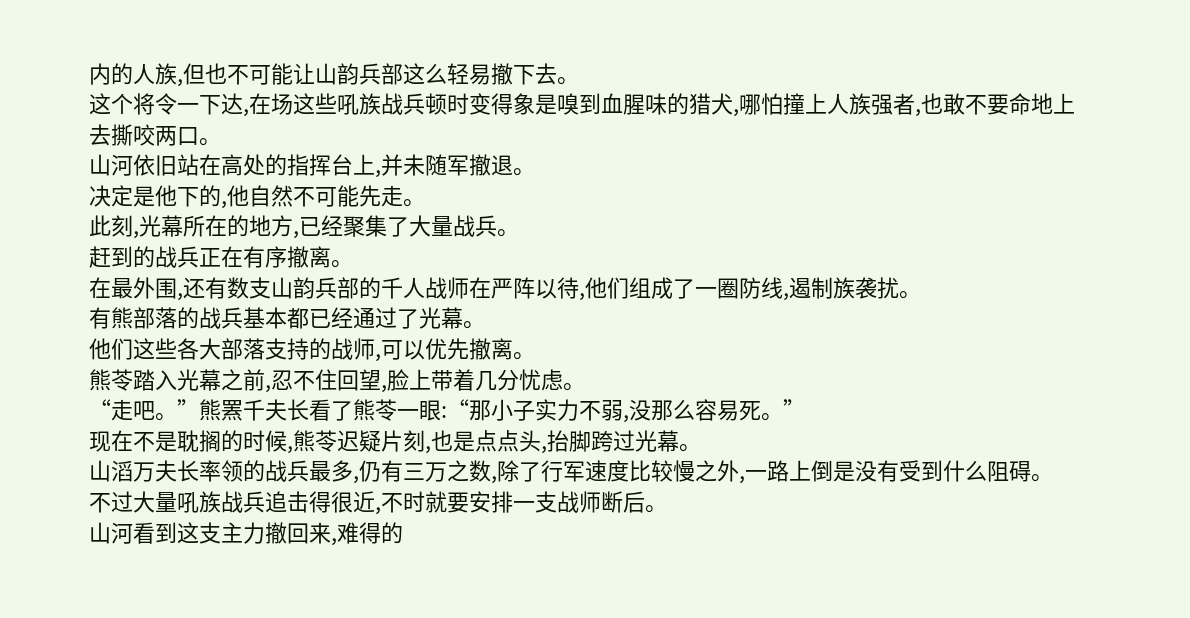内的人族,但也不可能让山韵兵部这么轻易撤下去。
这个将令一下达,在场这些吼族战兵顿时变得象是嗅到血腥味的猎犬,哪怕撞上人族强者,也敢不要命地上去撕咬两口。
山河依旧站在高处的指挥台上,并未随军撤退。
决定是他下的,他自然不可能先走。
此刻,光幕所在的地方,已经聚集了大量战兵。
赶到的战兵正在有序撤离。
在最外围,还有数支山韵兵部的千人战师在严阵以待,他们组成了一圈防线,遏制族袭扰。
有熊部落的战兵基本都已经通过了光幕。
他们这些各大部落支持的战师,可以优先撤离。
熊苓踏入光幕之前,忍不住回望,脸上带着几分忧虑。
“走吧。”熊罴千夫长看了熊苓一眼:“那小子实力不弱,没那么容易死。”
现在不是耽搁的时候,熊苓迟疑片刻,也是点点头,抬脚跨过光幕。
山滔万夫长率领的战兵最多,仍有三万之数,除了行军速度比较慢之外,一路上倒是没有受到什么阻碍。
不过大量吼族战兵追击得很近,不时就要安排一支战师断后。
山河看到这支主力撤回来,难得的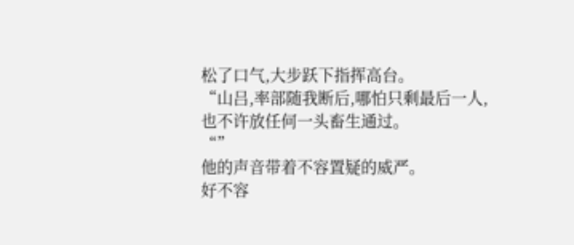松了口气,大步跃下指挥高台。
“山吕,率部随我断后,哪怕只剩最后一人,也不许放任何一头畜生通过。
“”
他的声音带着不容置疑的威严。
好不容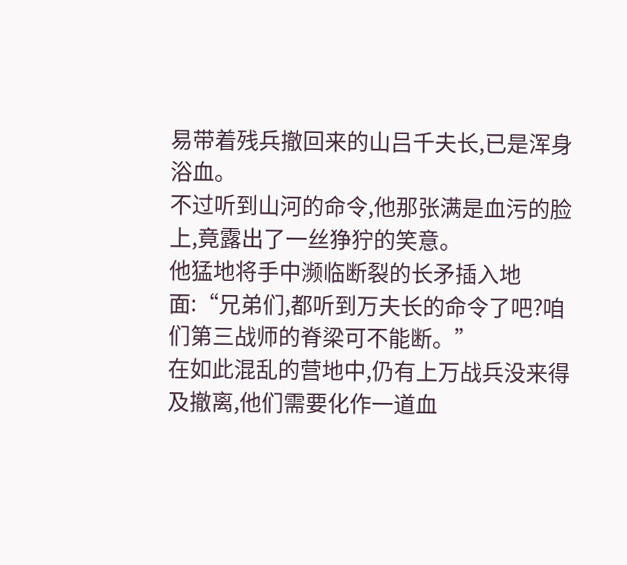易带着残兵撤回来的山吕千夫长,已是浑身浴血。
不过听到山河的命令,他那张满是血污的脸上,竟露出了一丝狰狞的笑意。
他猛地将手中濒临断裂的长矛插入地面:“兄弟们,都听到万夫长的命令了吧?咱们第三战师的脊梁可不能断。”
在如此混乱的营地中,仍有上万战兵没来得及撤离,他们需要化作一道血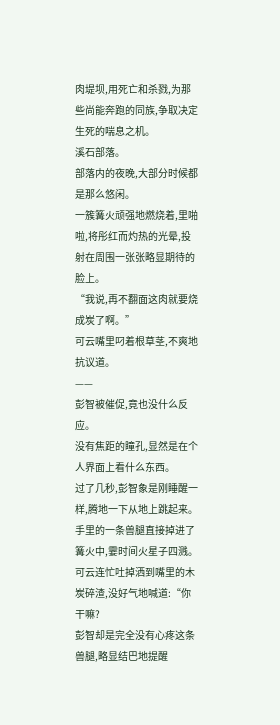肉堤坝,用死亡和杀戮,为那些尚能奔跑的同族,争取决定生死的喘息之机。
溪石部落。
部落内的夜晚,大部分时候都是那么悠闲。
一簇篝火顽强地燃烧着,里啪啦,将彤红而灼热的光晕,投射在周围一张张略显期待的脸上。
“我说,再不翻面这肉就要烧成炭了啊。”
可云嘴里叼着根草茎,不爽地抗议道。
——
彭智被催促,竟也没什么反应。
没有焦距的瞳孔,显然是在个人界面上看什么东西。
过了几秒,彭智象是刚睡醒一样,腾地一下从地上跳起来。
手里的一条兽腿直接掉进了篝火中,霎时间火星子四溅。
可云连忙吐掉洒到嘴里的木炭碎渣,没好气地喊道:“你干嘛?
彭智却是完全没有心疼这条兽腿,略显结巴地提醒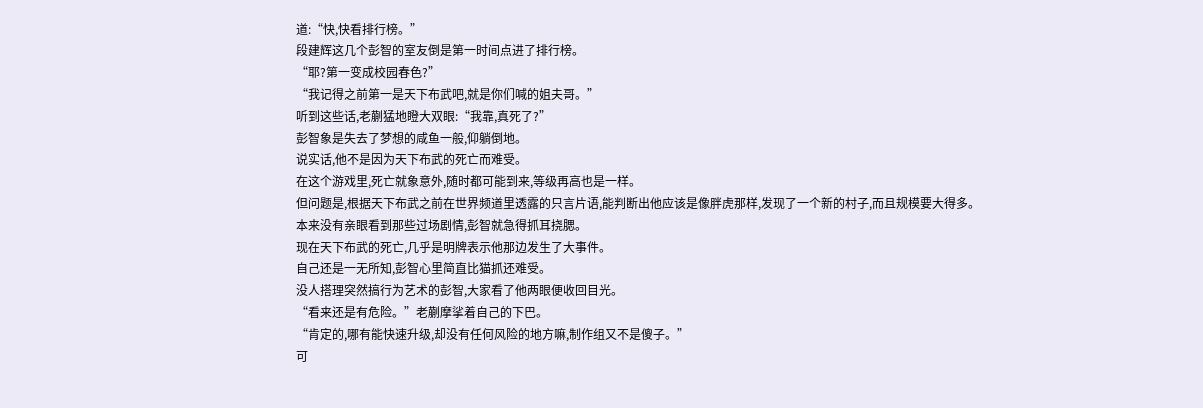道:“快,快看排行榜。”
段建辉这几个彭智的室友倒是第一时间点进了排行榜。
“耶?第一变成校园春色?”
“我记得之前第一是天下布武吧,就是你们喊的姐夫哥。”
听到这些话,老蒯猛地瞪大双眼:“我靠,真死了?”
彭智象是失去了梦想的咸鱼一般,仰躺倒地。
说实话,他不是因为天下布武的死亡而难受。
在这个游戏里,死亡就象意外,随时都可能到来,等级再高也是一样。
但问题是,根据天下布武之前在世界频道里透露的只言片语,能判断出他应该是像胖虎那样,发现了一个新的村子,而且规模要大得多。
本来没有亲眼看到那些过场剧情,彭智就急得抓耳挠腮。
现在天下布武的死亡,几乎是明牌表示他那边发生了大事件。
自己还是一无所知,彭智心里简直比猫抓还难受。
没人搭理突然搞行为艺术的彭智,大家看了他两眼便收回目光。
“看来还是有危险。”老蒯摩挲着自己的下巴。
“肯定的,哪有能快速升级,却没有任何风险的地方嘛,制作组又不是傻子。”
可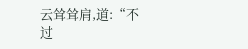云耸耸肩,道:“不过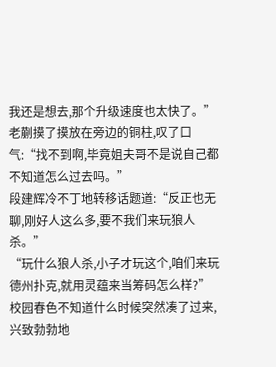我还是想去,那个升级速度也太快了。”
老蒯摸了摸放在旁边的铜柱,叹了口气:“找不到啊,毕竟姐夫哥不是说自己都不知道怎么过去吗。”
段建辉冷不丁地转移话题道:“反正也无聊,刚好人这么多,要不我们来玩狼人杀。”
“玩什么狼人杀,小子才玩这个,咱们来玩德州扑克,就用灵蕴来当筹码怎么样?”
校园春色不知道什么时候突然凑了过来,兴致勃勃地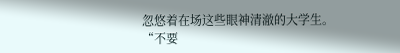忽悠着在场这些眼神清澈的大学生。
“不要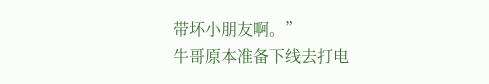带坏小朋友啊。”
牛哥原本准备下线去打电